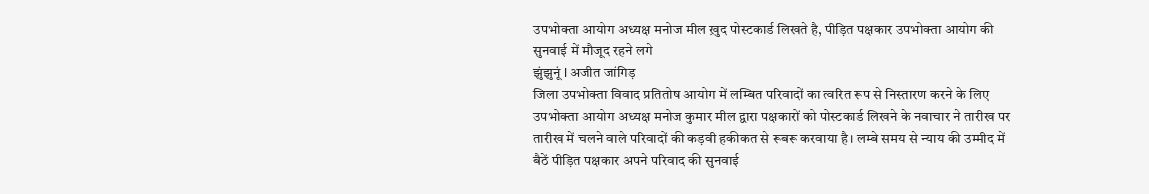उपभोक्ता आयोग अध्यक्ष मनोज मील ख़ुद पोस्टकार्ड लिखते है, पीड़ित पक्षकार उपभोक्ता आयोग की सुनवाई में मौजूद रहने लगे
झुंझुनूं I अजीत जांगिड़
जिला उपभोक्ता विवाद प्रतितोष आयोग में लम्बित परिवादों का त्वरित रूप से निस्तारण करने के लिए उपभोक्ता आयोग अध्यक्ष मनोज कुमार मील द्वारा पक्षकारों को पोस्टकार्ड लिखने के नवाचार ने तारीख पर तारीख में चलने वाले परिवादों की कड़वी हकीकत से रूबरू करवाया है। लम्बे समय से न्याय की उम्मीद में बैठें पीड़ित पक्षकार अपने परिवाद की सुनवाई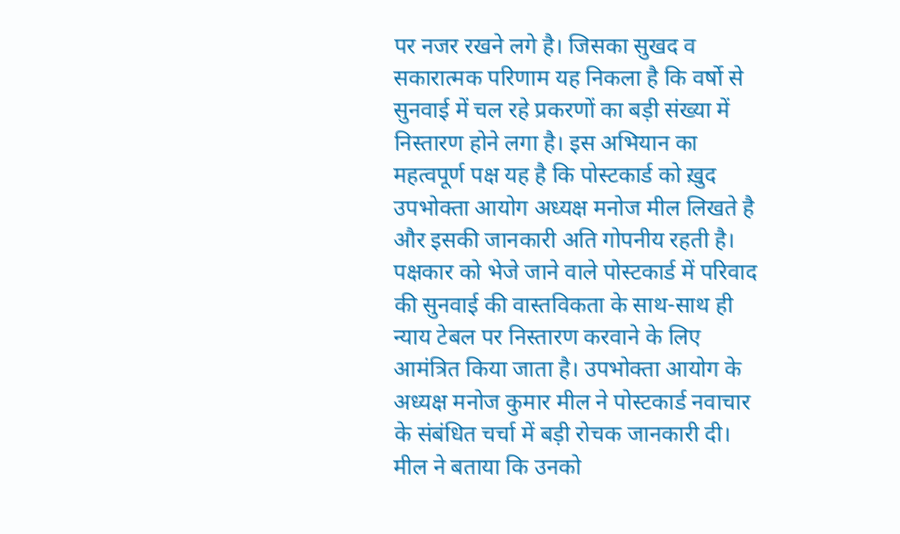पर नजर रखने लगे है। जिसका सुखद व सकारात्मक परिणाम यह निकला है कि वर्षो से सुनवाई में चल रहे प्रकरणों का बड़ी संख्या में निस्तारण होने लगा है। इस अभियान का महत्वपूर्ण पक्ष यह है कि पोस्टकार्ड को ख़ुद उपभोक्ता आयोग अध्यक्ष मनोज मील लिखते है और इसकी जानकारी अति गोपनीय रहती है। पक्षकार को भेजे जाने वाले पोस्टकार्ड में परिवाद की सुनवाई की वास्तविकता के साथ-साथ ही न्याय टेबल पर निस्तारण करवाने के लिए आमंत्रित किया जाता है। उपभोक्ता आयोग के अध्यक्ष मनोज कुमार मील ने पोस्टकार्ड नवाचार के संबंधित चर्चा में बड़ी रोचक जानकारी दी। मील ने बताया कि उनको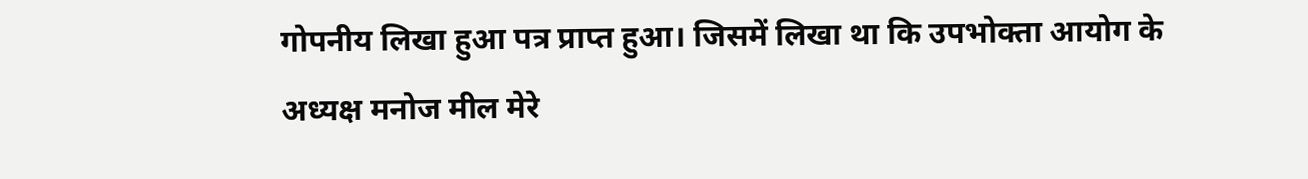गोपनीय लिखा हुआ पत्र प्राप्त हुआ। जिसमें लिखा था कि उपभोक्ता आयोग के अध्यक्ष मनोज मील मेरे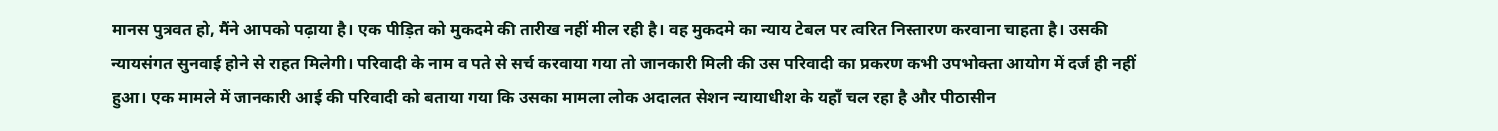मानस पुत्रवत हो, मैंने आपको पढ़ाया है। एक पीड़ित को मुकदमे की तारीख नहीं मील रही है। वह मुकदमे का न्याय टेबल पर त्वरित निस्तारण करवाना चाहता है। उसकी न्यायसंगत सुनवाई होने से राहत मिलेगी। परिवादी के नाम व पते से सर्च करवाया गया तो जानकारी मिली की उस परिवादी का प्रकरण कभी उपभोक्ता आयोग में दर्ज ही नहीं हुआ। एक मामले में जानकारी आई की परिवादी को बताया गया कि उसका मामला लोक अदालत सेशन न्यायाधीश के यहाँ चल रहा है और पीठासीन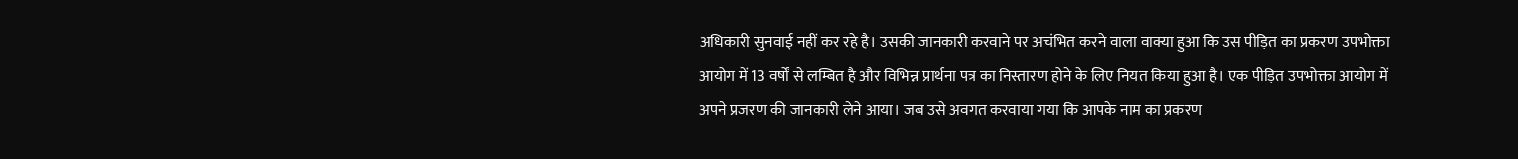अधिकारी सुनवाई नहीं कर रहे है। उसकी जानकारी करवाने पर अचंभित करने वाला वाक्या हुआ कि उस पीड़ित का प्रकरण उपभोक्ता आयोग में 13 वर्षों से लम्बित है और विभिन्न प्रार्थना पत्र का निस्तारण होने के लिए नियत किया हुआ है। एक पीड़ित उपभोक्ता आयोग में अपने प्रजरण की जानकारी लेने आया। जब उसे अवगत करवाया गया कि आपके नाम का प्रकरण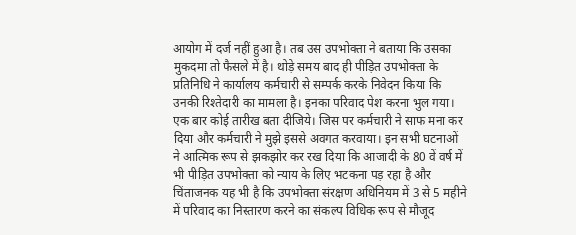आयोग में दर्ज नहीं हुआ है। तब उस उपभोक्ता ने बताया कि उसका मुकदमा तो फैसले में है। थोड़े समय बाद ही पीड़ित उपभोक्ता के प्रतिनिधि ने कार्यालय कर्मचारी से सम्पर्क करके निवेदन किया कि उनकी रिश्तेदारी का मामला है। इनका परिवाद पेश करना भुल गया। एक बार कोई तारीख बता दीजिये। जिस पर कर्मचारी ने साफ मना कर दिया और कर्मचारी ने मुझे इससे अवगत करवाया। इन सभी घटनाओं ने आत्मिक रूप से झकझोर कर रख दिया कि आजादी के 80 वें वर्ष में भी पीड़ित उपभोक्ता को न्याय के लिए भटकना पड़ रहा है और चिंताजनक यह भी है कि उपभोक्ता संरक्षण अधिनियम में 3 से 5 महीने में परिवाद का निस्तारण करने का संकल्प विधिक रूप से मौजूद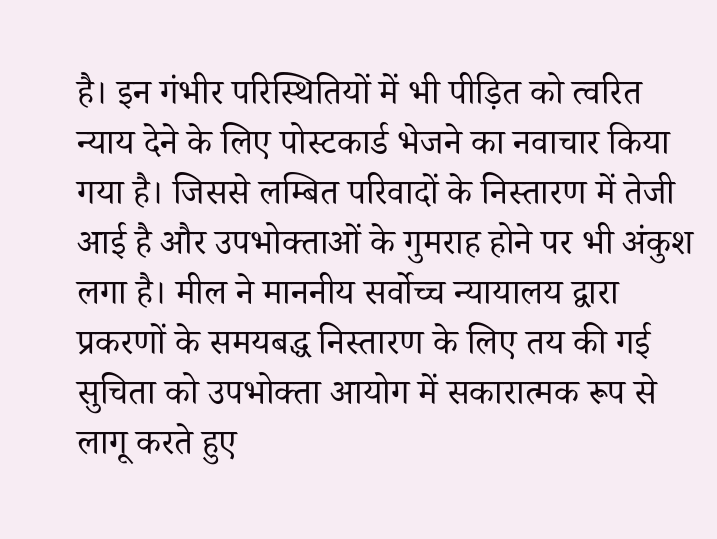है। इन गंभीर परिस्थितियों में भी पीड़ित को त्वरित न्याय देने के लिए पोस्टकार्ड भेजने का नवाचार किया गया है। जिससे लम्बित परिवादों के निस्तारण में तेजी आई है और उपभोक्ताओं के गुमराह होने पर भी अंकुश लगा है। मील ने माननीय सर्वोच्च न्यायालय द्वारा प्रकरणों के समयबद्ध निस्तारण के लिए तय की गई सुचिता को उपभोक्ता आयोग में सकारात्मक रूप से लागू करते हुए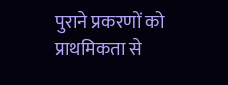पुराने प्रकरणों को प्राथमिकता से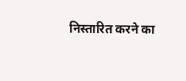निस्तारित करने का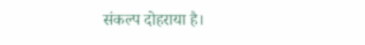संकल्प दोहराया है।